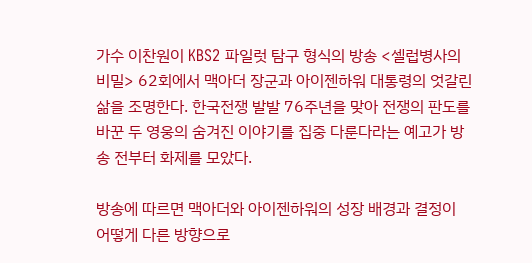가수 이찬원이 KBS2 파일럿 탐구 형식의 방송 <셀럽병사의 비밀> 62회에서 맥아더 장군과 아이젠하워 대통령의 엇갈린 삶을 조명한다. 한국전쟁 발발 76주년을 맞아 전쟁의 판도를 바꾼 두 영웅의 숨겨진 이야기를 집중 다룬다라는 예고가 방송 전부터 화제를 모았다.

방송에 따르면 맥아더와 아이젠하워의 성장 배경과 결정이 어떻게 다른 방향으로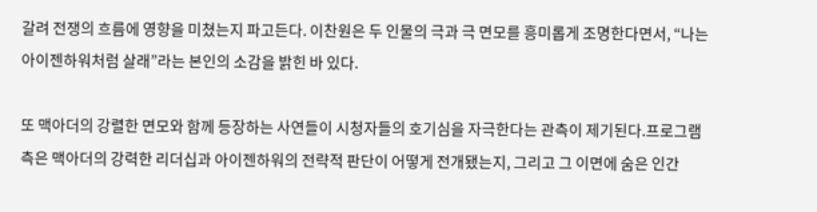갈려 전쟁의 흐름에 영향을 미쳤는지 파고든다. 이찬원은 두 인물의 극과 극 면모를 흥미롭게 조명한다면서, “나는 아이젠하워처럼 살래”라는 본인의 소감을 밝힌 바 있다.

또 맥아더의 강렬한 면모와 함께 등장하는 사연들이 시청자들의 호기심을 자극한다는 관측이 제기된다.프로그램 측은 맥아더의 강력한 리더십과 아이젠하워의 전략적 판단이 어떻게 전개됐는지, 그리고 그 이면에 숨은 인간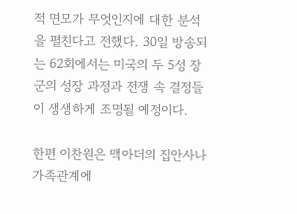적 면모가 무엇인지에 대한 분석을 펼친다고 전했다. 30일 방송되는 62회에서는 미국의 두 5성 장군의 성장 과정과 전쟁 속 결정들이 생생하게 조명될 예정이다.

한편 이찬원은 맥아더의 집안사나 가족관계에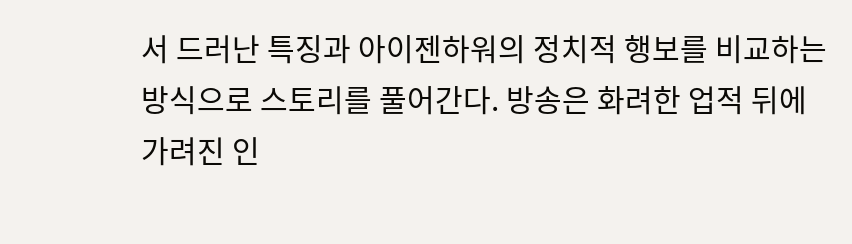서 드러난 특징과 아이젠하워의 정치적 행보를 비교하는 방식으로 스토리를 풀어간다. 방송은 화려한 업적 뒤에 가려진 인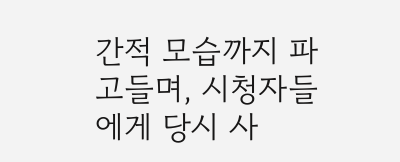간적 모습까지 파고들며, 시청자들에게 당시 사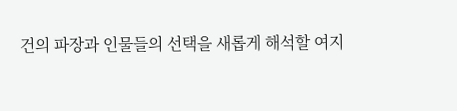건의 파장과 인물들의 선택을 새롭게 해석할 여지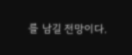를 남길 전망이다.